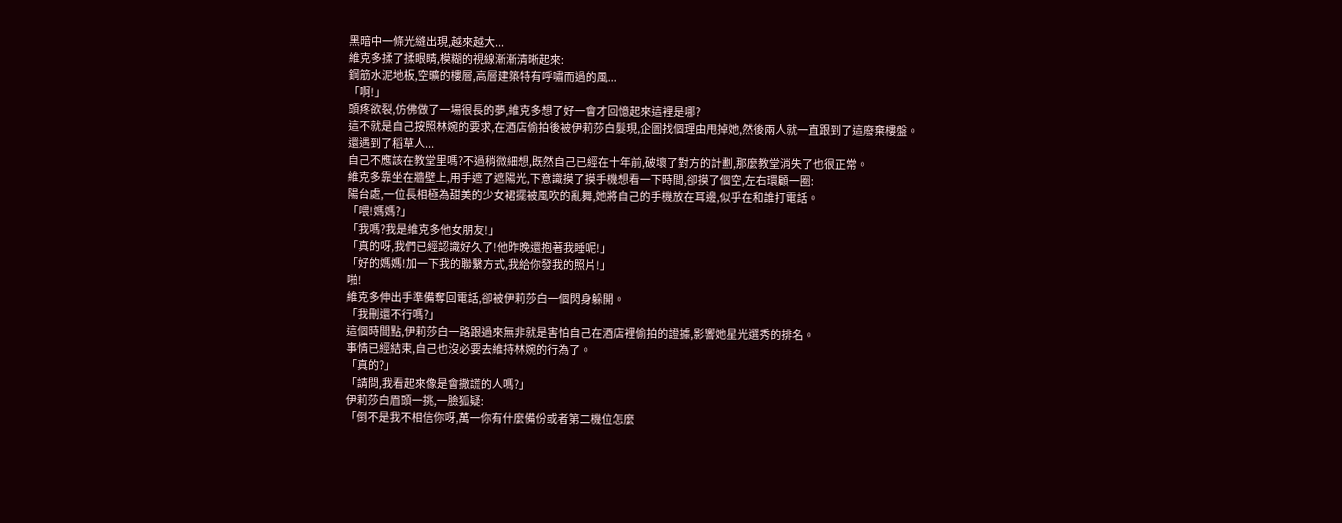黑暗中一條光縫出現,越來越大...
維克多揉了揉眼睛,模糊的視線漸漸清晰起來:
鋼筋水泥地板,空曠的樓層,高層建築特有呼嘯而過的風...
「啊!」
頭疼欲裂,仿佛做了一場很長的夢,維克多想了好一會才回憶起來這裡是哪?
這不就是自己按照林婉的要求,在酒店偷拍後被伊莉莎白髮現,企圖找個理由甩掉她,然後兩人就一直跟到了這廢棄樓盤。
還遇到了稻草人...
自己不應該在教堂里嗎?不過稍微細想,既然自己已經在十年前,破壞了對方的計劃,那麼教堂消失了也很正常。
維克多靠坐在牆壁上,用手遮了遮陽光,下意識摸了摸手機想看一下時間,卻摸了個空,左右環顧一圈:
陽台處,一位長相極為甜美的少女裙擺被風吹的亂舞,她將自己的手機放在耳邊,似乎在和誰打電話。
「喂!媽媽?」
「我嗎?我是維克多他女朋友!」
「真的呀,我們已經認識好久了!他昨晚還抱著我睡呢!」
「好的媽媽!加一下我的聯繫方式,我給你發我的照片!」
啪!
維克多伸出手準備奪回電話,卻被伊莉莎白一個閃身躲開。
「我刪還不行嗎?」
這個時間點,伊莉莎白一路跟過來無非就是害怕自己在酒店裡偷拍的證據,影響她星光選秀的排名。
事情已經結束,自己也沒必要去維持林婉的行為了。
「真的?」
「請問,我看起來像是會撒謊的人嗎?」
伊莉莎白眉頭一挑,一臉狐疑:
「倒不是我不相信你呀,萬一你有什麼備份或者第二機位怎麼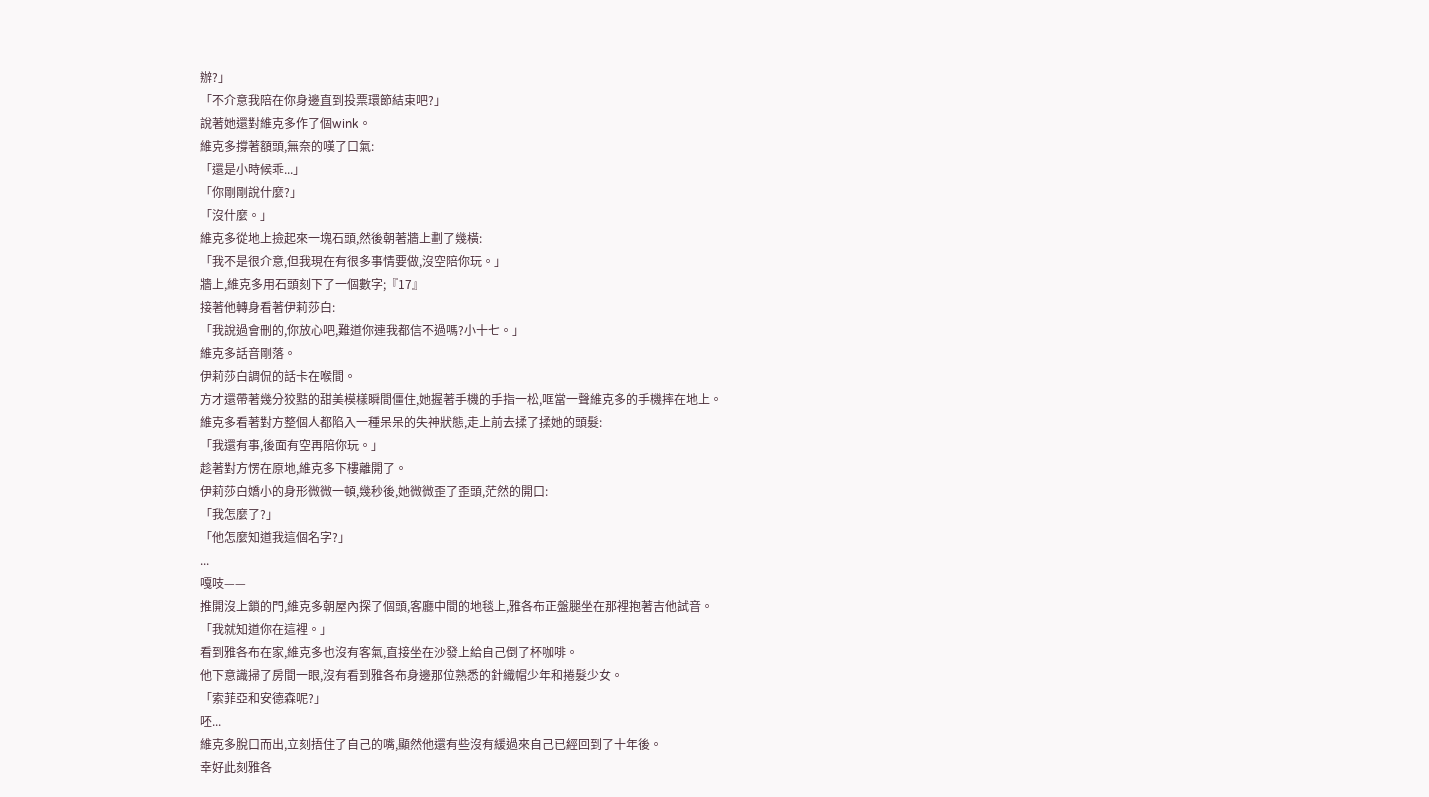辦?」
「不介意我陪在你身邊直到投票環節結束吧?」
說著她還對維克多作了個wink。
維克多撐著額頭,無奈的嘆了口氣:
「還是小時候乖...」
「你剛剛說什麼?」
「沒什麼。」
維克多從地上撿起來一塊石頭,然後朝著牆上劃了幾橫:
「我不是很介意,但我現在有很多事情要做,沒空陪你玩。」
牆上,維克多用石頭刻下了一個數字;『17』
接著他轉身看著伊莉莎白:
「我說過會刪的,你放心吧,難道你連我都信不過嗎?小十七。」
維克多話音剛落。
伊莉莎白調侃的話卡在喉間。
方才還帶著幾分狡黠的甜美模樣瞬間僵住,她握著手機的手指一松,哐當一聲維克多的手機摔在地上。
維克多看著對方整個人都陷入一種呆呆的失神狀態,走上前去揉了揉她的頭髮:
「我還有事,後面有空再陪你玩。」
趁著對方愣在原地,維克多下樓離開了。
伊莉莎白嬌小的身形微微一頓,幾秒後,她微微歪了歪頭,茫然的開口:
「我怎麼了?」
「他怎麼知道我這個名字?」
...
嘎吱——
推開沒上鎖的門,維克多朝屋內探了個頭,客廳中間的地毯上,雅各布正盤腿坐在那裡抱著吉他試音。
「我就知道你在這裡。」
看到雅各布在家,維克多也沒有客氣,直接坐在沙發上給自己倒了杯咖啡。
他下意識掃了房間一眼,沒有看到雅各布身邊那位熟悉的針織帽少年和捲髮少女。
「索菲亞和安德森呢?」
呸...
維克多脫口而出,立刻捂住了自己的嘴,顯然他還有些沒有緩過來自己已經回到了十年後。
幸好此刻雅各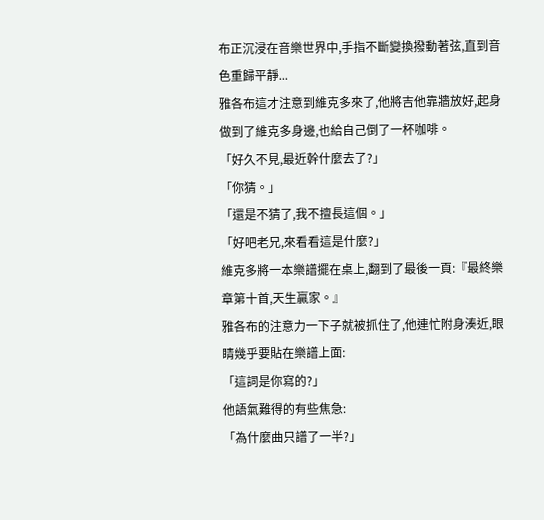布正沉浸在音樂世界中,手指不斷變換撥動著弦,直到音色重歸平靜...
雅各布這才注意到維克多來了,他將吉他靠牆放好,起身做到了維克多身邊,也給自己倒了一杯咖啡。
「好久不見,最近幹什麼去了?」
「你猜。」
「還是不猜了,我不擅長這個。」
「好吧老兄,來看看這是什麼?」
維克多將一本樂譜擺在桌上,翻到了最後一頁:『最終樂章第十首,天生贏家。』
雅各布的注意力一下子就被抓住了,他連忙附身湊近,眼睛幾乎要貼在樂譜上面:
「這詞是你寫的?」
他語氣難得的有些焦急:
「為什麼曲只譜了一半?」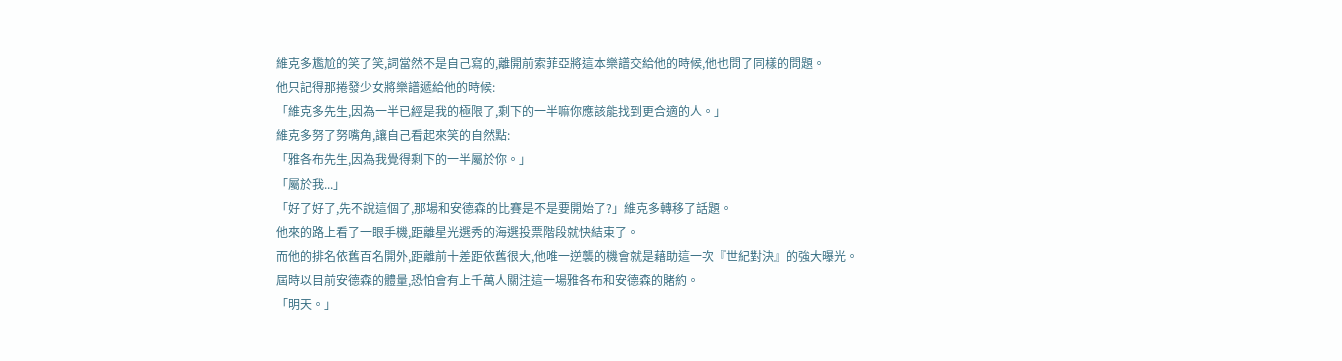維克多尷尬的笑了笑,詞當然不是自己寫的,離開前索菲亞將這本樂譜交給他的時候,他也問了同樣的問題。
他只記得那捲發少女將樂譜遞給他的時候:
「維克多先生,因為一半已經是我的極限了,剩下的一半嘛你應該能找到更合適的人。」
維克多努了努嘴角,讓自己看起來笑的自然點:
「雅各布先生,因為我覺得剩下的一半屬於你。」
「屬於我...」
「好了好了,先不說這個了,那場和安德森的比賽是不是要開始了?」維克多轉移了話題。
他來的路上看了一眼手機,距離星光選秀的海選投票階段就快結束了。
而他的排名依舊百名開外,距離前十差距依舊很大,他唯一逆襲的機會就是藉助這一次『世紀對決』的強大曝光。
屆時以目前安德森的體量,恐怕會有上千萬人關注這一場雅各布和安德森的賭約。
「明天。」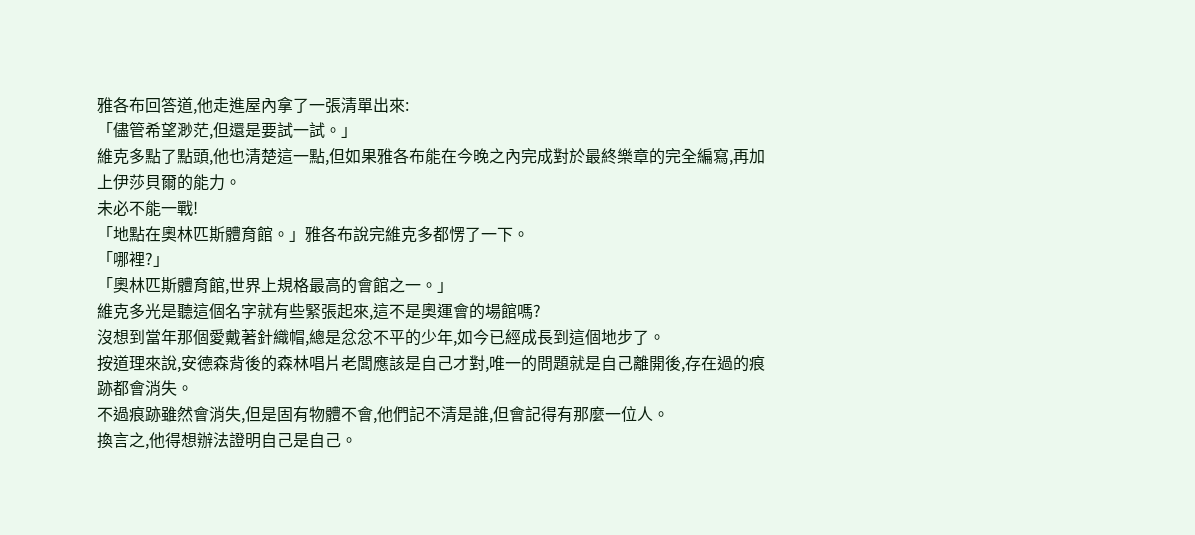雅各布回答道,他走進屋內拿了一張清單出來:
「儘管希望渺茫,但還是要試一試。」
維克多點了點頭,他也清楚這一點,但如果雅各布能在今晚之內完成對於最終樂章的完全編寫,再加上伊莎貝爾的能力。
未必不能一戰!
「地點在奧林匹斯體育館。」雅各布說完維克多都愣了一下。
「哪裡?」
「奧林匹斯體育館,世界上規格最高的會館之一。」
維克多光是聽這個名字就有些緊張起來,這不是奧運會的場館嗎?
沒想到當年那個愛戴著針織帽,總是忿忿不平的少年,如今已經成長到這個地步了。
按道理來說,安德森背後的森林唱片老闆應該是自己才對,唯一的問題就是自己離開後,存在過的痕跡都會消失。
不過痕跡雖然會消失,但是固有物體不會,他們記不清是誰,但會記得有那麼一位人。
換言之,他得想辦法證明自己是自己。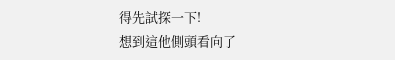得先試探一下!
想到這他側頭看向了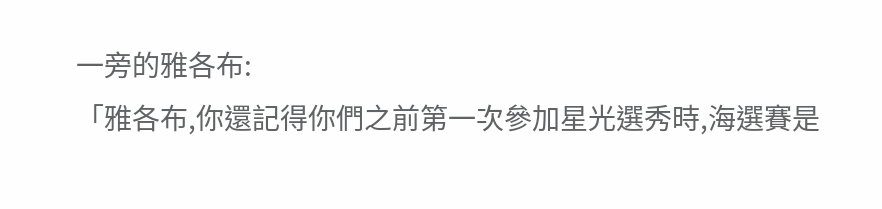一旁的雅各布:
「雅各布,你還記得你們之前第一次參加星光選秀時,海選賽是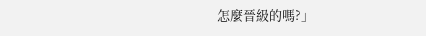怎麼晉級的嗎?」